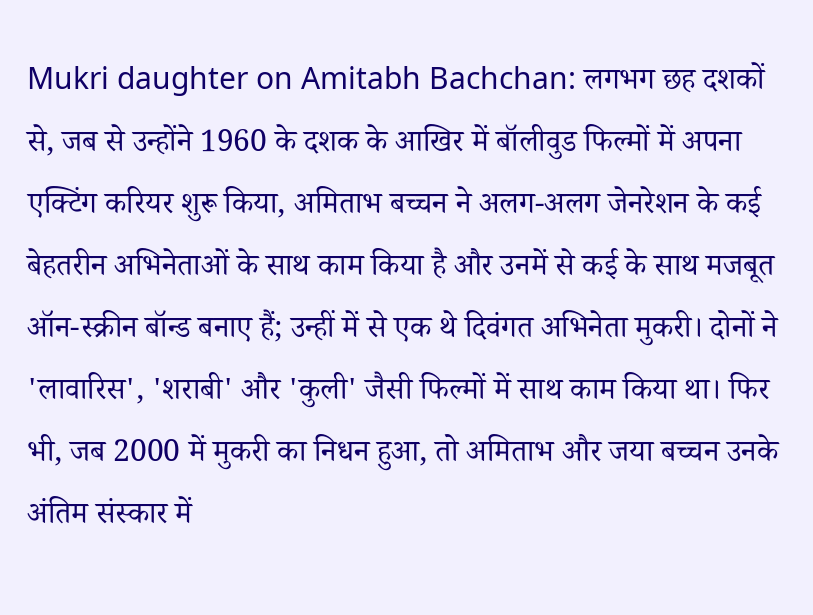Mukri daughter on Amitabh Bachchan: लगभग छह दशकों से, जब से उन्होंने 1960 के दशक के आखिर में बॉलीवुड फिल्मों में अपना एक्टिंग करियर शुरू किया, अमिताभ बच्चन ने अलग-अलग जेनरेशन के कई बेहतरीन अभिनेताओं के साथ काम किया है और उनमें से कई के साथ मजबूत ऑन-स्क्रीन बॉन्ड बनाए हैं; उन्हीं में से एक थे दिवंगत अभिनेता मुकरी। दोनों ने 'लावारिस', 'शराबी' और 'कुली' जैसी फिल्मों में साथ काम किया था। फिर भी, जब 2000 में मुकरी का निधन हुआ, तो अमिताभ और जया बच्चन उनके अंतिम संस्कार में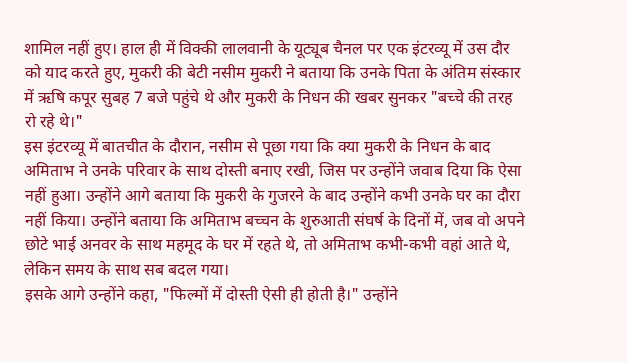शामिल नहीं हुए। हाल ही में विक्की लालवानी के यूट्यूब चैनल पर एक इंटरव्यू में उस दौर को याद करते हुए, मुकरी की बेटी नसीम मुकरी ने बताया कि उनके पिता के अंतिम संस्कार में ऋषि कपूर सुबह 7 बजे पहुंचे थे और मुकरी के निधन की खबर सुनकर "बच्चे की तरह रो रहे थे।"
इस इंटरव्यू में बातचीत के दौरान, नसीम से पूछा गया कि क्या मुकरी के निधन के बाद अमिताभ ने उनके परिवार के साथ दोस्ती बनाए रखी, जिस पर उन्होंने जवाब दिया कि ऐसा नहीं हुआ। उन्होंने आगे बताया कि मुकरी के गुजरने के बाद उन्होंने कभी उनके घर का दौरा नहीं किया। उन्होंने बताया कि अमिताभ बच्चन के शुरुआती संघर्ष के दिनों में, जब वो अपने छोटे भाई अनवर के साथ महमूद के घर में रहते थे, तो अमिताभ कभी-कभी वहां आते थे, लेकिन समय के साथ सब बदल गया।
इसके आगे उन्होंने कहा, "फिल्मों में दोस्ती ऐसी ही होती है।" उन्होंने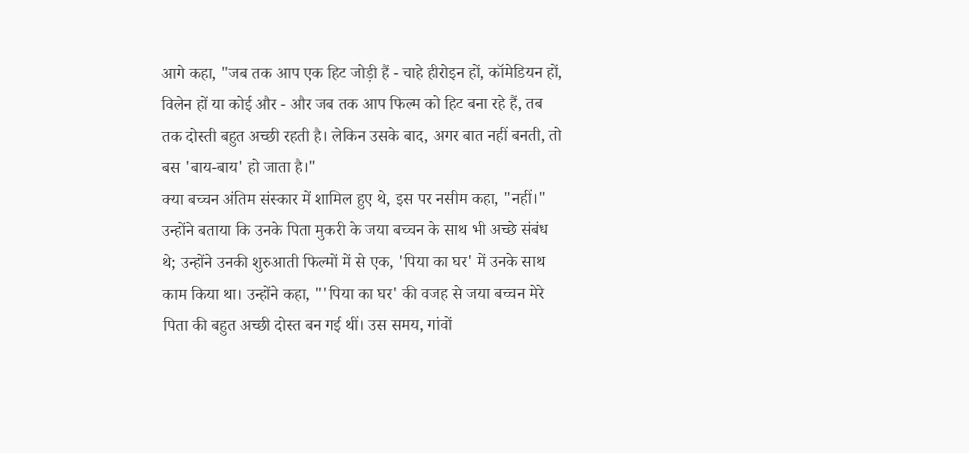आगे कहा, "जब तक आप एक हिट जोड़ी हैं - चाहे हीरोइन हों, कॉमेडियन हों, विलेन हों या कोई और - और जब तक आप फिल्म को हिट बना रहे हैं, तब तक दोस्ती बहुत अच्छी रहती है। लेकिन उसके बाद, अगर बात नहीं बनती, तो बस 'बाय-बाय' हो जाता है।"
क्या बच्चन अंतिम संस्कार में शामिल हुए थे, इस पर नसीम कहा, "नहीं।" उन्होंने बताया कि उनके पिता मुकरी के जया बच्चन के साथ भी अच्छे संबंध थे; उन्होंने उनकी शुरुआती फिल्मों में से एक, 'पिया का घर' में उनके साथ काम किया था। उन्होंने कहा, "'पिया का घर' की वजह से जया बच्चन मेरे पिता की बहुत अच्छी दोस्त बन गई थीं। उस समय, गांवों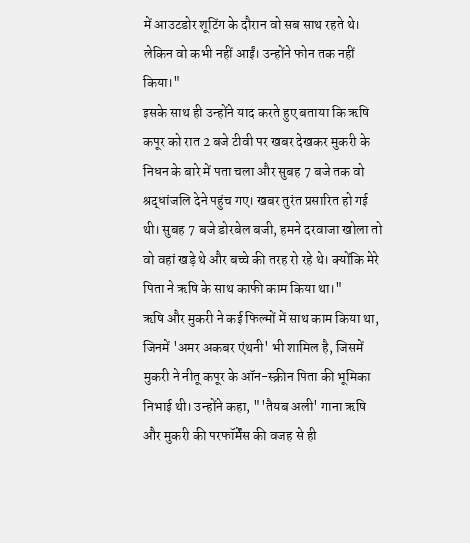में आउटडोर शूटिंग के दौरान वो सब साथ रहते थे। लेकिन वो कभी नहीं आईं। उन्होंने फोन तक नहीं किया।"
इसके साथ ही उन्होंने याद करते हुए बताया कि ऋषि कपूर को रात 2 बजे टीवी पर खबर देखकर मुकरी के निधन के बारे में पता चला और सुबह 7 बजे तक वो श्रद्धांजलि देने पहुंच गए। खबर तुरंत प्रसारित हो गई थी। सुबह 7 बजे डोरबेल बजी, हमने दरवाजा खोला तो वो वहां खड़े थे और बच्चे की तरह रो रहे थे। क्योंकि मेरे पिता ने ऋषि के साथ काफी काम किया था।"
ऋषि और मुकरी ने कई फिल्मों में साथ काम किया था, जिनमें 'अमर अकबर एंथनी' भी शामिल है, जिसमें मुकरी ने नीतू कपूर के ऑन-स्क्रीन पिता की भूमिका निभाई थी। उन्होंने कहा, "'तैयब अली' गाना ऋषि और मुकरी की परफॉर्मेंस की वजह से ही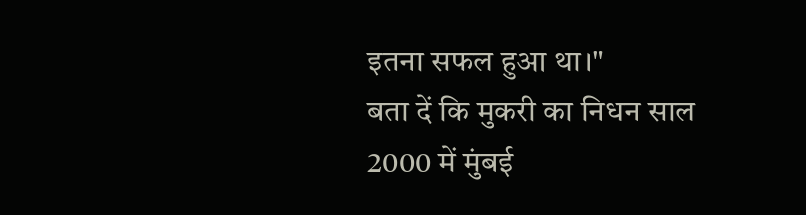इतना सफल हुआ था।"
बता दें कि मुकरी का निधन साल 2000 में मुंबई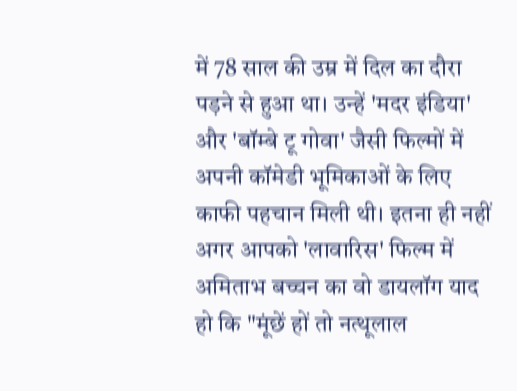में 78 साल की उम्र में दिल का दौरा पड़ने से हुआ था। उन्हें 'मदर इंडिया' और 'बॉम्बे टू गोवा' जैसी फिल्मों में अपनी कॉमेडी भूमिकाओं के लिए काफी पहचान मिली थी। इतना ही नहीं अगर आपको 'लावारिस' फिल्म में अमिताभ बच्चन का वो डायलॉग याद हो कि "मूंछें हों तो नत्थूलाल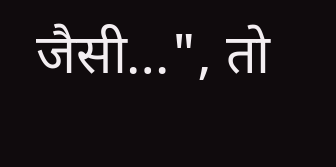जैसी…", तो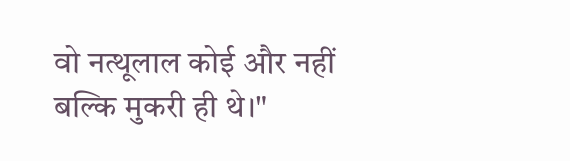वो नत्थूलाल कोई और नहीं बल्कि मुकरी ही थे।"